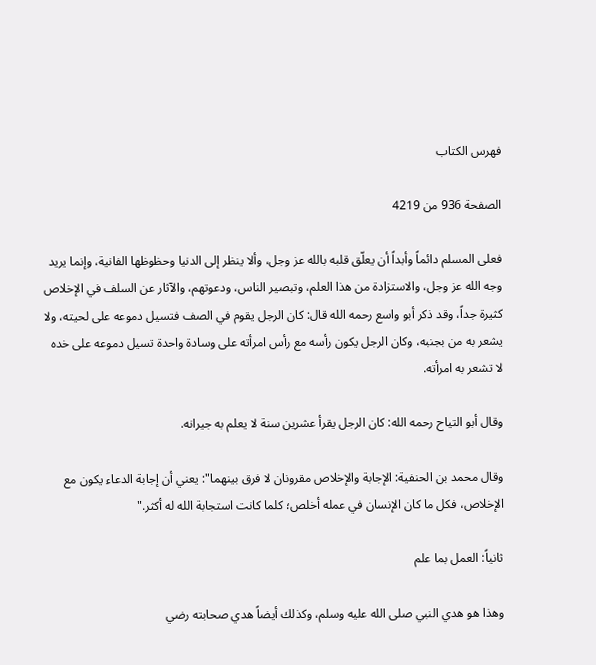فهرس الكتاب

الصفحة 936 من 4219

فعلى المسلم دائماً وأبداً أن يعلّق قلبه بالله عز وجل، وألا ينظر إلى الدنيا وحظوظها الفانية، وإنما يريد وجه الله عز وجل، والاستزادة من هذا العلم، وتبصير الناس، ودعوتهم، والآثار عن السلف في الإخلاص كثيرة جداً، وقد ذكر أبو واسع رحمه الله قال: كان الرجل يقوم في الصف فتسيل دموعه على لحيته، ولا يشعر به من بجنبه، وكان الرجل يكون رأسه مع رأس امرأته على وسادة واحدة تسيل دموعه على خده لا تشعر به امرأته.

وقال أبو التياح رحمه الله: كان الرجل يقرأ عشرين سنة لا يعلم به جيرانه.

وقال محمد بن الحنفية: الإجابة والإخلاص مقرونان لا فرق بينهما": يعني أن إجابة الدعاء يكون مع الإخلاص، فكل ما كان الإنسان في عمله أخلص؛ كلما كانت استجابة الله له أكثر."

ثانياً: العمل بما علم

وهذا هو هدي النبي صلى الله عليه وسلم، وكذلك أيضاً هدي صحابته رضي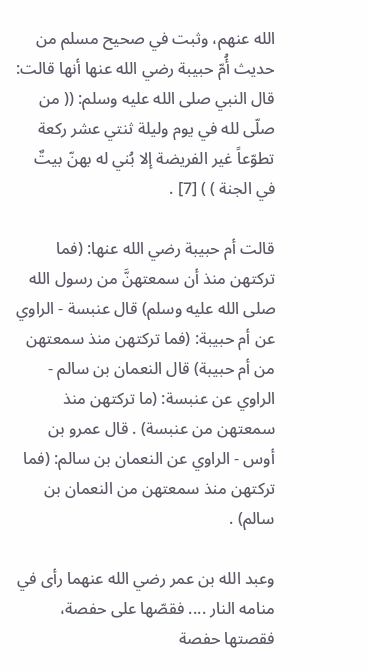الله عنهم، وثبت في صحيح مسلم من حديث أُمّ حبيبة رضي الله عنها أنها قالت: قال النبي صلى الله عليه وسلم: (( من صلّى لله في يوم وليلة ثنتي عشر ركعة تطوّعاً غير الفريضة إلا بُني له بهنّ بيتٌ في الجنة ) ) [7] .

قالت أم حبيبة رضي الله عنها: (فما تركتهن منذ أن سمعتهنَّ من رسول الله صلى الله عليه وسلم) قال عنبسة - الراوي عن أم حبيبة: (فما تركتهن منذ سمعتهن من أم حبيبة) قال النعمان بن سالم - الراوي عن عنبسة: (ما تركتهن منذ سمعتهن من عنبسة) . قال عمرو بن أوس - الراوي عن النعمان بن سالم: (فما تركتهن منذ سمعتهن من النعمان بن سالم) .

وعبد الله بن عمر رضي الله عنهما رأى في منامه النار .... فقصّها على حفصة، فقصتها حفصة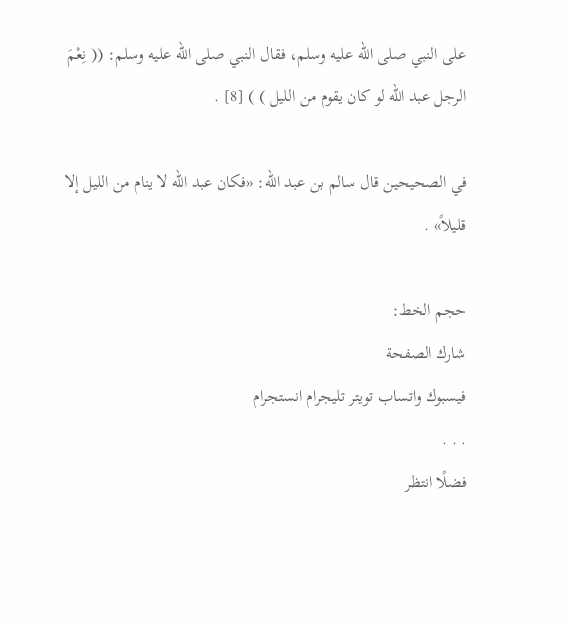على النبي صلى الله عليه وسلم، فقال النبي صلى الله عليه وسلم: (( نِعْمَ الرجل عبد الله لو كان يقوم من الليل ) ) [8] .

في الصحيحين قال سالم بن عبد الله: «فكان عبد الله لا ينام من الليل إلا قليلاً» .

حجم الخط:
شارك الصفحة
فيسبوك واتساب تويتر تليجرام انستجرام
. . .
فضلًا انتظر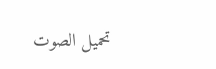تحميل الصوت